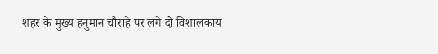शहर के मुख्य हनुमान चौराहे पर लगे दो विशालकाय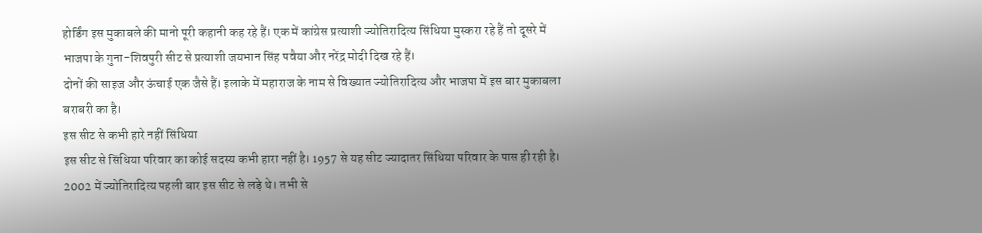होर्डिंग इस मुकाबले की मानो पूरी कहानी कह रहे हैं। एक में कांग्रेस प्रत्याशी ज्योतिरादित्य सिंधिया मुस्करा रहे हैं तो दूसरे में भाजपा के गुना-शिवपुरी सीट से प्रत्याशी जयभान सिंह पवैया और नरेंद्र मोदी दिख रहे हैं।
दोनों की साइज और ऊंचाई एक जैसे हैं। इलाके में महाराज के नाम से विख्यात ज्योतिरादित्य और भाजपा में इस बार मुकाबला बराबरी का है।
इस सीट से कभी हारे नहीं सिंधिया
इस सीट से सिंधिया परिवार का कोई सदस्य कभी हारा नहीं है। 1957 से यह सीट ज्यादातर सिंधिया परिवार के पास ही रही है। 2002 में ज्योतिरादित्य पहली बार इस सीट से लड़े थे। तभी से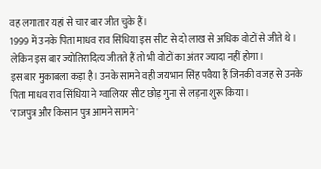वह लगातार यहां से चार बार जीत चुके हैं।
1999 में उनके पिता माधव राव सिंधिया इस सीट से दो लाख से अधिक वोटों से जीते थे। लेकिन इस बार ज्योतिरादित्य जीतते हैं तो भी वोटों का अंतर ज्यादा नहीं होगा।
इस बार मुकाबला कड़ा है। उनके सामने वही जयभान सिंह पवैया हैं जिनकी वजह से उनके पिता माधव राव सिंधिया ने ग्वालियर सीट छोड़ गुना से लड़ना शुरू किया।
‘राजपुत्र और किसान पुत्र आमने सामने'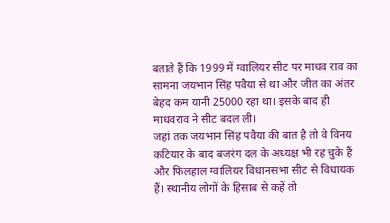बताते हैं कि 1999 में ग्वालियर सीट पर माधव राव का सामना जयभान सिंह पवैया से था और जीत का अंतर बेहद कम यानी 25000 रहा था। इसके बाद ही माधवराव ने सीट बदल ली।
जहां तक जयभान सिंह पवैया की बात है तो वे विनय कटियार के बाद बजरंग दल के अध्यक्ष भी रह चुके हैं और फिलहाल ग्वालियर विधानसभा सीट से विधायक हैं। स्थानीय लोगों के हिसाब से कहें तो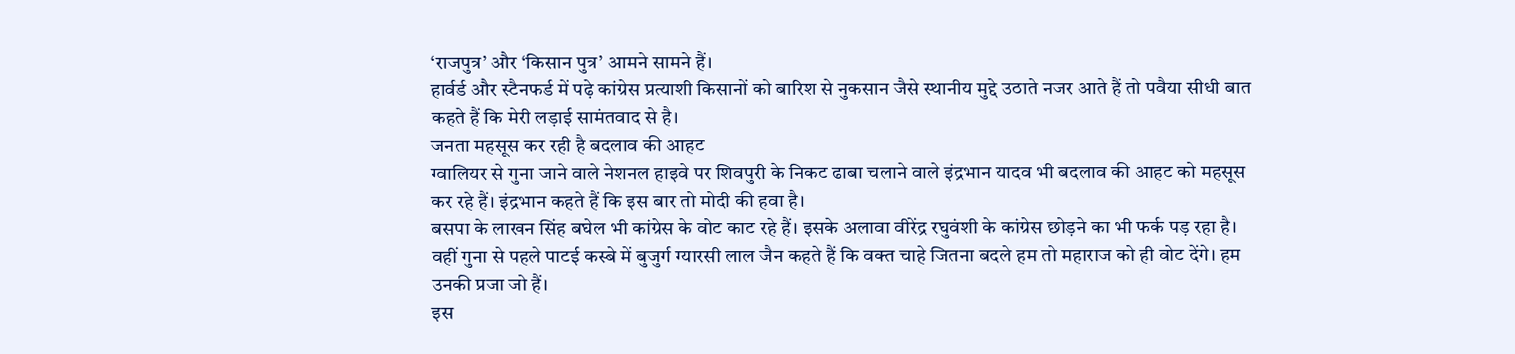‘राजपुत्र’ और ‘किसान पुत्र’ आमने सामने हैं।
हार्वर्ड और स्टैनफर्ड में पढ़े कांग्रेस प्रत्याशी किसानों को बारिश से नुकसान जैसे स्थानीय मुद्दे उठाते नजर आते हैं तो पवैया सीधी बात कहते हैं कि मेरी लड़ाई सामंतवाद से है।
जनता महसूस कर रही है बदलाव की आहट
ग्वालियर से गुना जाने वाले नेशनल हाइवे पर शिवपुरी के निकट ढाबा चलाने वाले इंद्रभान यादव भी बदलाव की आहट को महसूस कर रहे हैं। इंद्रभान कहते हैं कि इस बार तो मोदी की हवा है।
बसपा के लाखन सिंह बघेल भी कांग्रेस के वोट काट रहे हैं। इसके अलावा वीरेंद्र रघुवंशी के कांग्रेस छोड़ने का भी फर्क पड़ रहा है। वहीं गुना से पहले पाटई कस्बे में बुजुर्ग ग्यारसी लाल जैन कहते हैं कि वक्त चाहे जितना बदले हम तो महाराज को ही वोट देंगे। हम उनकी प्रजा जो हैं।
इस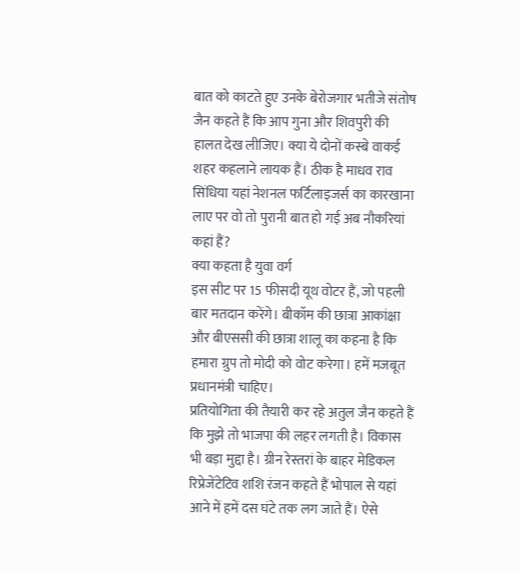बात को काटते हुए उनके बेरोजगार भतीजे संतोष जैन कहते हैं कि आप गुना और शिवपुरी की हालत देख लीजिए। क्या ये दोनों कस्बे वाकई शहर कहलाने लायक हैं। ठीक है माधव राव सिंधिया यहां नेशनल फर्टिलाइजर्स का कारखाना लाए पर वो तो पुरानी बात हो गई अब नौकरियां कहां हैं?
क्या कहता है युवा वर्ग
इस सीट पर 15 फीसदी यूथ वोटर हैं, जो पहली बार मतदान करेंगे। बीकॉम की छात्रा आकांक्षा और बीएससी की छात्रा शालू का कहना है कि हमारा ग्रुप तो मोदी को वोट करेगा। हमें मजबूत प्रधानमंत्री चाहिए।
प्रतियोगिता की तैयारी कर रहे अतुल जैन कहते हैं कि मुझे तो भाजपा की लहर लगती है। विकास भी बड़ा मुद्दा है। ग्रीन रेस्तरां के बाहर मेडिकल रिप्रेजेंटेटिव शशि रंजन कहते हैं भोपाल से यहां आने में हमें दस घंटे तक लग जाते हैं। ऐसे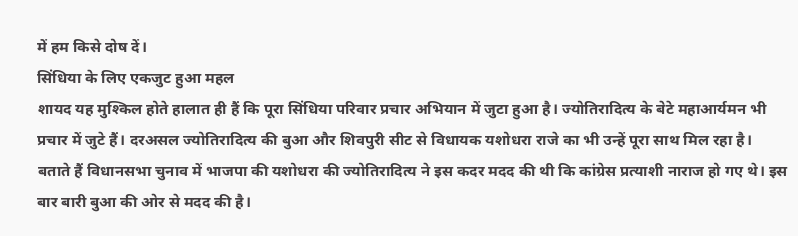में हम किसे दोष दें।
सिंधिया के लिए एकजुट हुआ महल
शायद यह मुश्किल होते हालात ही हैं कि पूरा सिंधिया परिवार प्रचार अभियान में जुटा हुआ है। ज्योतिरादित्य के बेटे महाआर्यमन भी प्रचार में जुटे हैं। दरअसल ज्योतिरादित्य की बुआ और शिवपुरी सीट से विधायक यशोधरा राजे का भी उन्हें पूरा साथ मिल रहा है।
बताते हैं विधानसभा चुनाव में भाजपा की यशोधरा की ज्योतिरादित्य ने इस कदर मदद की थी कि कांग्रेस प्रत्याशी नाराज हो गए थे। इस बार बारी बुआ की ओर से मदद की है।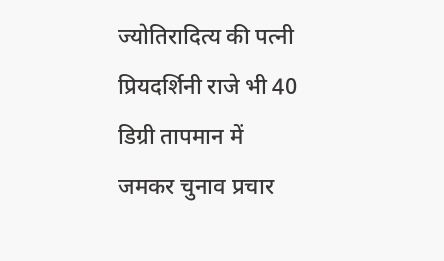ज्योतिरादित्य की पत्नी प्रियदर्शिनी राजे भी 40 डिग्री तापमान में जमकर चुनाव प्रचार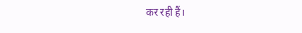कर रही हैं।